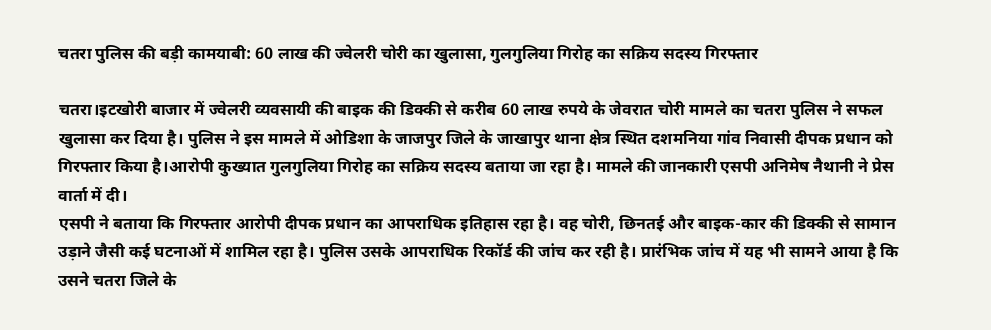चतरा पुलिस की बड़ी कामयाबी: 60 लाख की ज्वेलरी चोरी का खुलासा, गुलगुलिया गिरोह का सक्रिय सदस्य गिरफ्तार

चतरा।इटखोरी बाजार में ज्वेलरी व्यवसायी की बाइक की डिक्की से करीब 60 लाख रुपये के जेवरात चोरी मामले का चतरा पुलिस ने सफल खुलासा कर दिया है। पुलिस ने इस मामले में ओडिशा के जाजपुर जिले के जाखापुर थाना क्षेत्र स्थित दशमनिया गांव निवासी दीपक प्रधान को गिरफ्तार किया है।आरोपी कुख्यात गुलगुलिया गिरोह का सक्रिय सदस्य बताया जा रहा है। मामले की जानकारी एसपी अनिमेष नैथानी ने प्रेस वार्ता में दी।
एसपी ने बताया कि गिरफ्तार आरोपी दीपक प्रधान का आपराधिक इतिहास रहा है। वह चोरी, छिनतई और बाइक-कार की डिक्की से सामान उड़ाने जैसी कई घटनाओं में शामिल रहा है। पुलिस उसके आपराधिक रिकॉर्ड की जांच कर रही है। प्रारंभिक जांच में यह भी सामने आया है कि उसने चतरा जिले के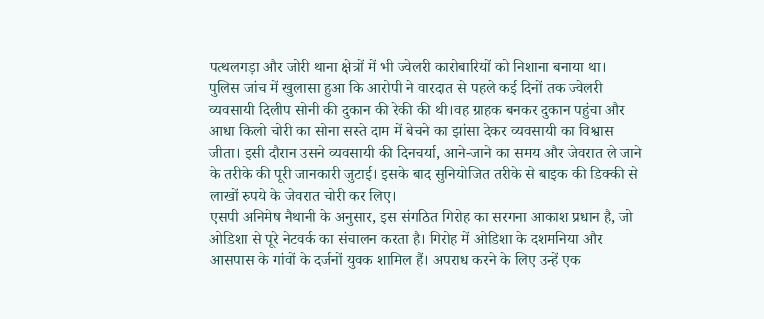पत्थलगड़ा और जोरी थाना क्षेत्रों में भी ज्वेलरी कारोबारियों को निशाना बनाया था।
पुलिस जांच में खुलासा हुआ कि आरोपी ने वारदात से पहले कई दिनों तक ज्वेलरी व्यवसायी दिलीप सोनी की दुकान की रेकी की थी।वह ग्राहक बनकर दुकान पहुंचा और आधा किलो चोरी का सोना सस्ते दाम में बेचने का झांसा देकर व्यवसायी का विश्वास जीता। इसी दौरान उसने व्यवसायी की दिनचर्या, आने-जाने का समय और जेवरात ले जाने के तरीके की पूरी जानकारी जुटाई। इसके बाद सुनियोजित तरीके से बाइक की डिक्की से लाखों रुपये के जेवरात चोरी कर लिए।
एसपी अनिमेष नैथानी के अनुसार, इस संगठित गिरोह का सरगना आकाश प्रधान है, जो ओडिशा से पूरे नेटवर्क का संचालन करता है। गिरोह में ओडिशा के दशमनिया और आसपास के गांवों के दर्जनों युवक शामिल हैं। अपराध करने के लिए उन्हें एक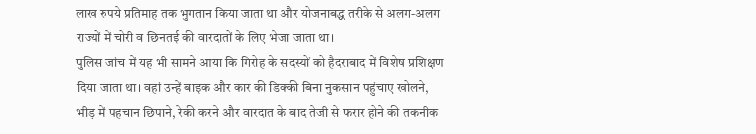लाख रुपये प्रतिमाह तक भुगतान किया जाता था और योजनाबद्ध तरीके से अलग-अलग राज्यों में चोरी व छिनतई की वारदातों के लिए भेजा जाता था।
पुलिस जांच में यह भी सामने आया कि गिरोह के सदस्यों को हैदराबाद में विशेष प्रशिक्षण दिया जाता था। वहां उन्हें बाइक और कार की डिक्की बिना नुकसान पहुंचाए खोलने, भीड़ में पहचान छिपाने, रेकी करने और वारदात के बाद तेजी से फरार होने की तकनीक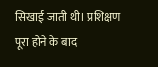सिखाई जाती थी। प्रशिक्षण पूरा होने के बाद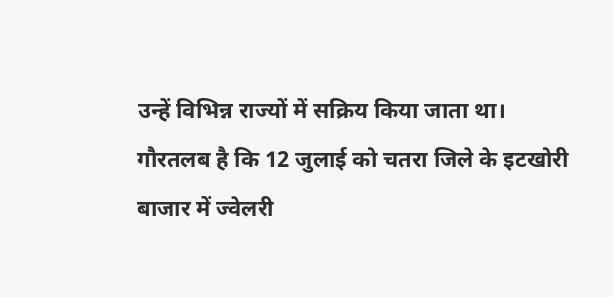उन्हें विभिन्न राज्यों में सक्रिय किया जाता था।
गौरतलब है कि 12 जुलाई को चतरा जिले के इटखोरी बाजार में ज्वेलरी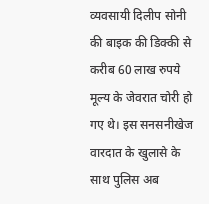व्यवसायी दिलीप सोनी की बाइक की डिक्की से करीब 60 लाख रुपये मूल्य के जेवरात चोरी हो गए थे। इस सनसनीखेज वारदात के खुलासे के साथ पुलिस अब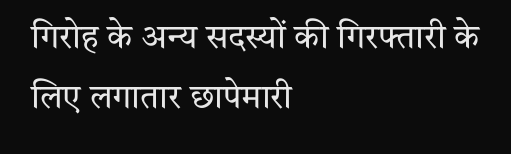गिरोह के अन्य सदस्यों की गिरफ्तारी के लिए लगातार छापेमारी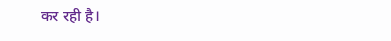कर रही है।